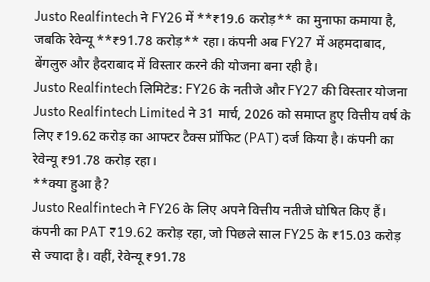Justo Realfintech ने FY26 में **₹19.6 करोड़** का मुनाफा कमाया है, जबकि रेवेन्यू **₹91.78 करोड़** रहा। कंपनी अब FY27 में अहमदाबाद, बेंगलुरु और हैदराबाद में विस्तार करने की योजना बना रही है।
Justo Realfintech लिमिटेड: FY26 के नतीजे और FY27 की विस्तार योजना
Justo Realfintech Limited ने 31 मार्च, 2026 को समाप्त हुए वित्तीय वर्ष के लिए ₹19.62 करोड़ का आफ्टर टैक्स प्रॉफिट (PAT) दर्ज किया है। कंपनी का रेवेन्यू ₹91.78 करोड़ रहा।
**क्या हुआ है?
Justo Realfintech ने FY26 के लिए अपने वित्तीय नतीजे घोषित किए हैं। कंपनी का PAT ₹19.62 करोड़ रहा, जो पिछले साल FY25 के ₹15.03 करोड़ से ज्यादा है। वहीं, रेवेन्यू ₹91.78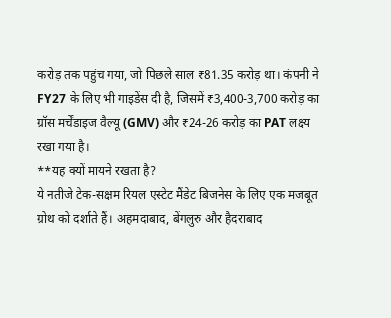करोड़ तक पहुंच गया, जो पिछले साल ₹81.35 करोड़ था। कंपनी ने FY27 के लिए भी गाइडेंस दी है, जिसमें ₹3,400-3,700 करोड़ का ग्रॉस मर्चेंडाइज वैल्यू (GMV) और ₹24-26 करोड़ का PAT लक्ष्य रखा गया है।
**यह क्यों मायने रखता है?
ये नतीजे टेक-सक्षम रियल एस्टेट मैंडेट बिजनेस के लिए एक मजबूत ग्रोथ को दर्शाते हैं। अहमदाबाद, बेंगलुरु और हैदराबाद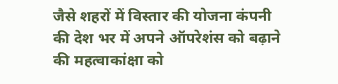जैसे शहरों में विस्तार की योजना कंपनी की देश भर में अपने ऑपरेशंस को बढ़ाने की महत्वाकांक्षा को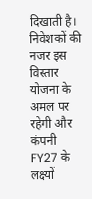दिखाती है। निवेशकों की नजर इस विस्तार योजना के अमल पर रहेगी और कंपनी FY27 के लक्ष्यों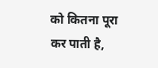को कितना पूरा कर पाती है,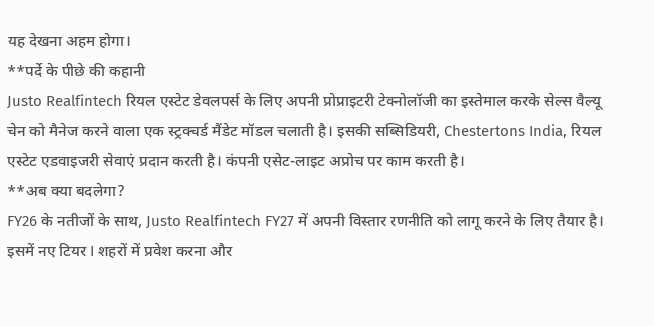यह देखना अहम होगा।
**पर्दे के पीछे की कहानी
Justo Realfintech रियल एस्टेट डेवलपर्स के लिए अपनी प्रोप्राइटरी टेक्नोलॉजी का इस्तेमाल करके सेल्स वैल्यू चेन को मैनेज करने वाला एक स्ट्रक्चर्ड मैंडेट मॉडल चलाती है। इसकी सब्सिडियरी, Chestertons India, रियल एस्टेट एडवाइजरी सेवाएं प्रदान करती है। कंपनी एसेट-लाइट अप्रोच पर काम करती है।
**अब क्या बदलेगा?
FY26 के नतीजों के साथ, Justo Realfintech FY27 में अपनी विस्तार रणनीति को लागू करने के लिए तैयार है। इसमें नए टियर I शहरों में प्रवेश करना और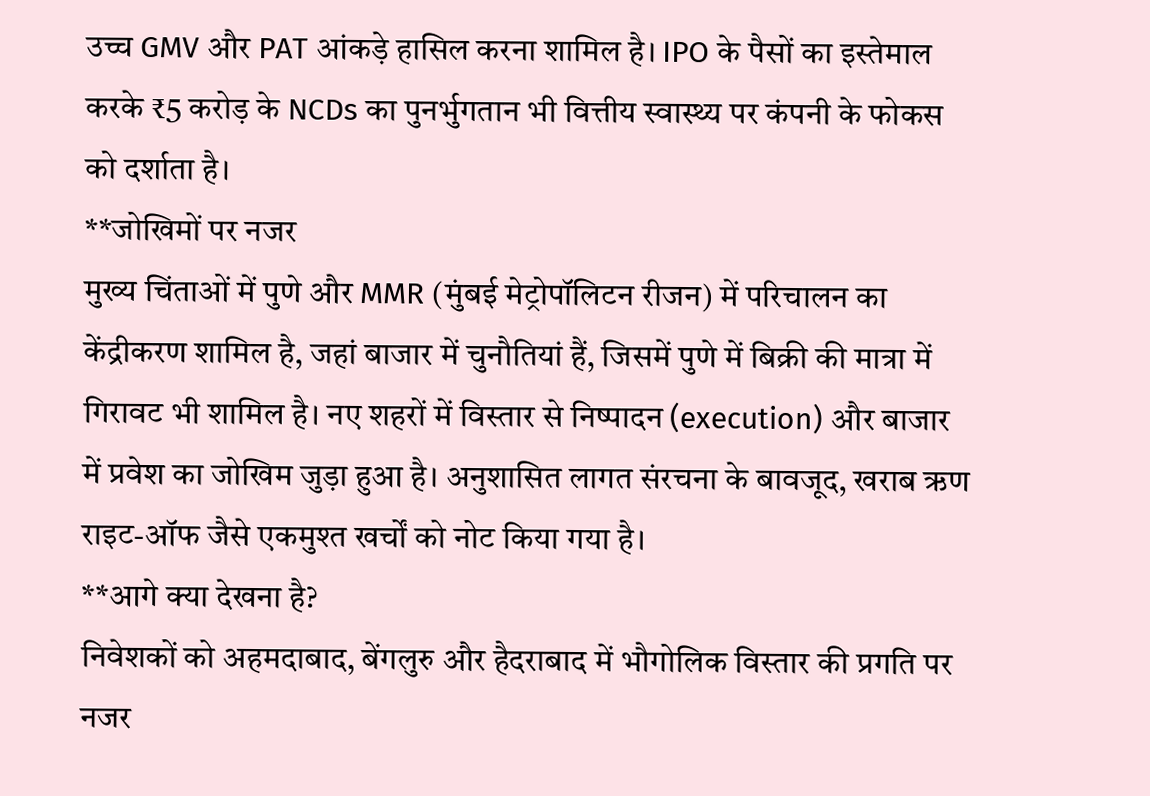उच्च GMV और PAT आंकड़े हासिल करना शामिल है। IPO के पैसों का इस्तेमाल करके ₹5 करोड़ के NCDs का पुनर्भुगतान भी वित्तीय स्वास्थ्य पर कंपनी के फोकस को दर्शाता है।
**जोखिमों पर नजर
मुख्य चिंताओं में पुणे और MMR (मुंबई मेट्रोपॉलिटन रीजन) में परिचालन का केंद्रीकरण शामिल है, जहां बाजार में चुनौतियां हैं, जिसमें पुणे में बिक्री की मात्रा में गिरावट भी शामिल है। नए शहरों में विस्तार से निष्पादन (execution) और बाजार में प्रवेश का जोखिम जुड़ा हुआ है। अनुशासित लागत संरचना के बावजूद, खराब ऋण राइट-ऑफ जैसे एकमुश्त खर्चों को नोट किया गया है।
**आगे क्या देखना है?
निवेशकों को अहमदाबाद, बेंगलुरु और हैदराबाद में भौगोलिक विस्तार की प्रगति पर नजर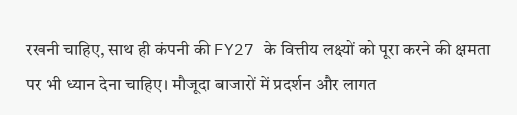रखनी चाहिए, साथ ही कंपनी की FY27 के वित्तीय लक्ष्यों को पूरा करने की क्षमता पर भी ध्यान देना चाहिए। मौजूदा बाजारों में प्रदर्शन और लागत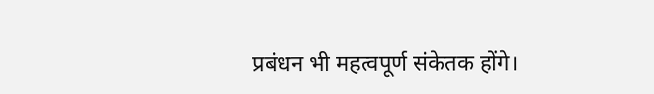प्रबंधन भी महत्वपूर्ण संकेतक होंगे।